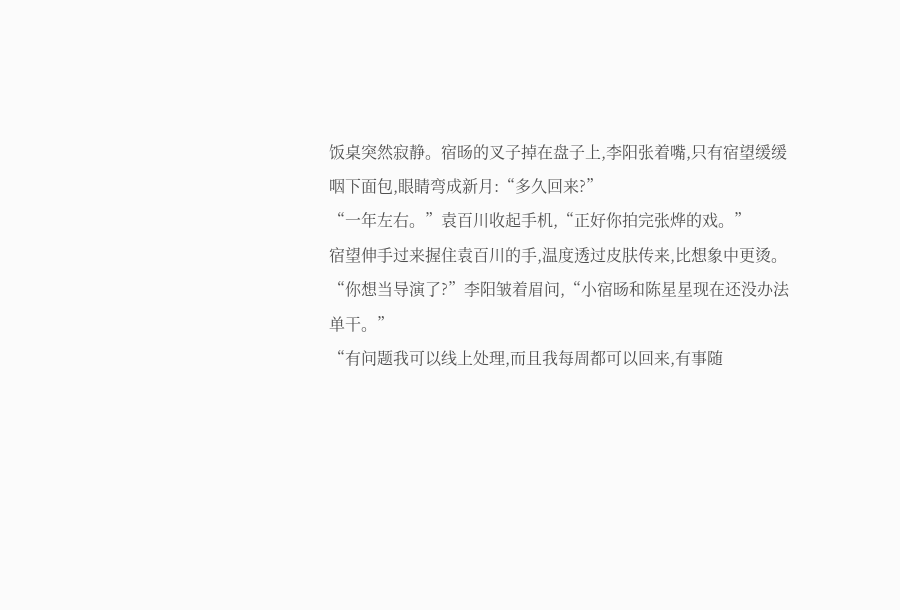饭桌突然寂静。宿旸的叉子掉在盘子上,李阳张着嘴,只有宿望缓缓咽下面包,眼睛弯成新月:“多久回来?”
“一年左右。”袁百川收起手机,“正好你拍完张烨的戏。”
宿望伸手过来握住袁百川的手,温度透过皮肤传来,比想象中更烫。
“你想当导演了?”李阳皱着眉问,“小宿旸和陈星星现在还没办法单干。”
“有问题我可以线上处理,而且我每周都可以回来,有事随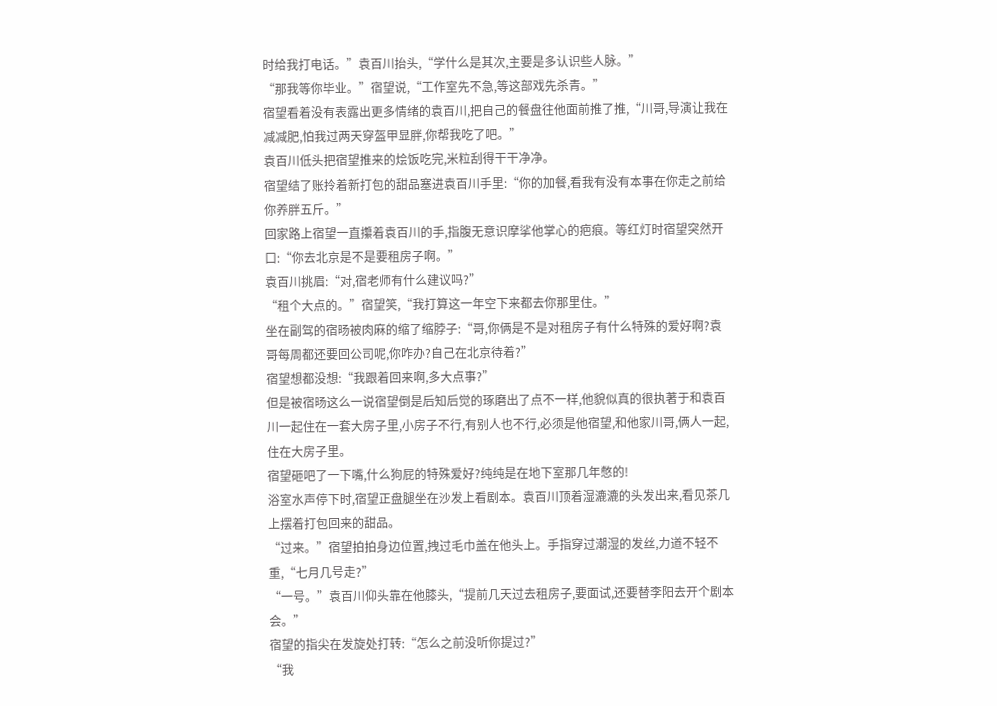时给我打电话。”袁百川抬头,“学什么是其次,主要是多认识些人脉。”
“那我等你毕业。”宿望说,“工作室先不急,等这部戏先杀青。”
宿望看着没有表露出更多情绪的袁百川,把自己的餐盘往他面前推了推,“川哥,导演让我在减减肥,怕我过两天穿盔甲显胖,你帮我吃了吧。”
袁百川低头把宿望推来的烩饭吃完,米粒刮得干干净净。
宿望结了账拎着新打包的甜品塞进袁百川手里:“你的加餐,看我有没有本事在你走之前给你养胖五斤。”
回家路上宿望一直攥着袁百川的手,指腹无意识摩挲他掌心的疤痕。等红灯时宿望突然开口:“你去北京是不是要租房子啊。”
袁百川挑眉:“对,宿老师有什么建议吗?”
“租个大点的。”宿望笑,“我打算这一年空下来都去你那里住。”
坐在副驾的宿旸被肉麻的缩了缩脖子:“哥,你俩是不是对租房子有什么特殊的爱好啊?袁哥每周都还要回公司呢,你咋办?自己在北京待着?”
宿望想都没想:“我跟着回来啊,多大点事?”
但是被宿旸这么一说宿望倒是后知后觉的琢磨出了点不一样,他貌似真的很执著于和袁百川一起住在一套大房子里,小房子不行,有别人也不行,必须是他宿望,和他家川哥,俩人一起,住在大房子里。
宿望砸吧了一下嘴,什么狗屁的特殊爱好?纯纯是在地下室那几年憋的!
浴室水声停下时,宿望正盘腿坐在沙发上看剧本。袁百川顶着湿漉漉的头发出来,看见茶几上摆着打包回来的甜品。
“过来。”宿望拍拍身边位置,拽过毛巾盖在他头上。手指穿过潮湿的发丝,力道不轻不重,“七月几号走?”
“一号。”袁百川仰头靠在他膝头,“提前几天过去租房子,要面试,还要替李阳去开个剧本会。”
宿望的指尖在发旋处打转:“怎么之前没听你提过?”
“我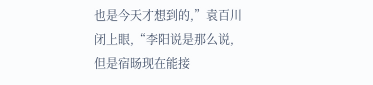也是今天才想到的,”袁百川闭上眼,“李阳说是那么说,但是宿旸现在能接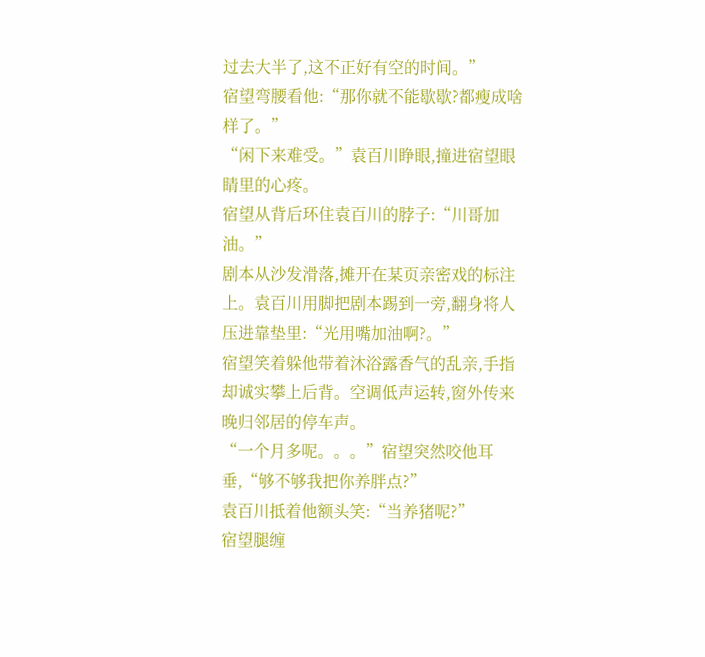过去大半了,这不正好有空的时间。”
宿望弯腰看他:“那你就不能歇歇?都瘦成啥样了。”
“闲下来难受。”袁百川睁眼,撞进宿望眼睛里的心疼。
宿望从背后环住袁百川的脖子:“川哥加油。”
剧本从沙发滑落,摊开在某页亲密戏的标注上。袁百川用脚把剧本踢到一旁,翻身将人压进靠垫里:“光用嘴加油啊?。”
宿望笑着躲他带着沐浴露香气的乱亲,手指却诚实攀上后背。空调低声运转,窗外传来晚归邻居的停车声。
“一个月多呢。。。”宿望突然咬他耳垂,“够不够我把你养胖点?”
袁百川抵着他额头笑:“当养猪呢?”
宿望腿缠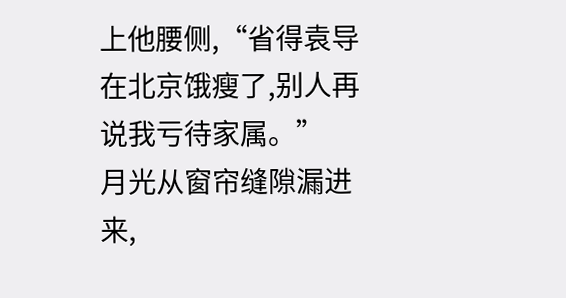上他腰侧,“省得袁导在北京饿瘦了,别人再说我亏待家属。”
月光从窗帘缝隙漏进来,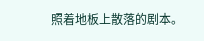照着地板上散落的剧本。